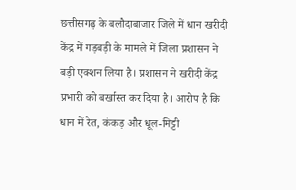छत्तीसगढ़ के बलौदाबाजार जिले में धान खरीदी केंद्र में गड़बड़ी के मामले में जिला प्रशासन ने बड़ी एक्शन लिया है। प्रशासन ने खरीदी केंद्र प्रभारी को बर्खास्त कर दिया है। आरोप है कि धान में रेत, कंकड़ और धूल-मिट्टी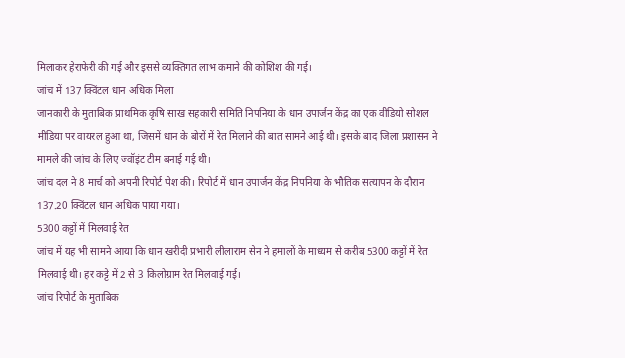मिलाकर हेराफेरी की गई और इससे व्यक्तिगत लाभ कमाने की कोशिश की गई।
जांच में 137 क्विंटल धान अधिक मिला
जानकारी के मुताबिक प्राथमिक कृषि साख सहकारी समिति निपनिया के धान उपार्जन केंद्र का एक वीडियो सोशल मीडिया पर वायरल हुआ था, जिसमें धान के बोरों में रेत मिलाने की बात सामने आई थी। इसके बाद जिला प्रशासन ने मामले की जांच के लिए ज्वॉइंट टीम बनाई गई थी।
जांच दल ने 8 मार्च को अपनी रिपोर्ट पेश की। रिपोर्ट में धान उपार्जन केंद्र निपनिया के भौतिक सत्यापन के दौरान 137.20 क्विंटल धान अधिक पाया गया।
5300 कट्टों में मिलवाई रेत
जांच में यह भी सामने आया कि धान खरीदी प्रभारी लीलाराम सेन ने हमालों के माध्यम से करीब 5300 कट्टों में रेत मिलवाई थी। हर कट्टे में 2 से 3 किलोग्राम रेत मिलवाई गई।
जांच रिपोर्ट के मुताबिक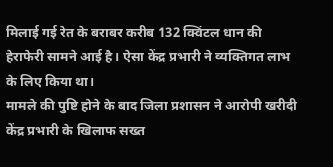मिलाई गई रेत के बराबर करीब 132 क्विंटल धान की हेराफेरी सामने आई है। ऐसा केंद्र प्रभारी ने व्यक्तिगत लाभ के लिए किया था।
मामले की पुष्टि होने के बाद जिला प्रशासन ने आरोपी खरीदी केंद्र प्रभारी के खिलाफ सख्त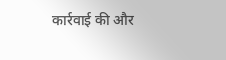कार्रवाई की और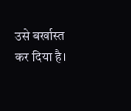उसे बर्खास्त कर दिया है।